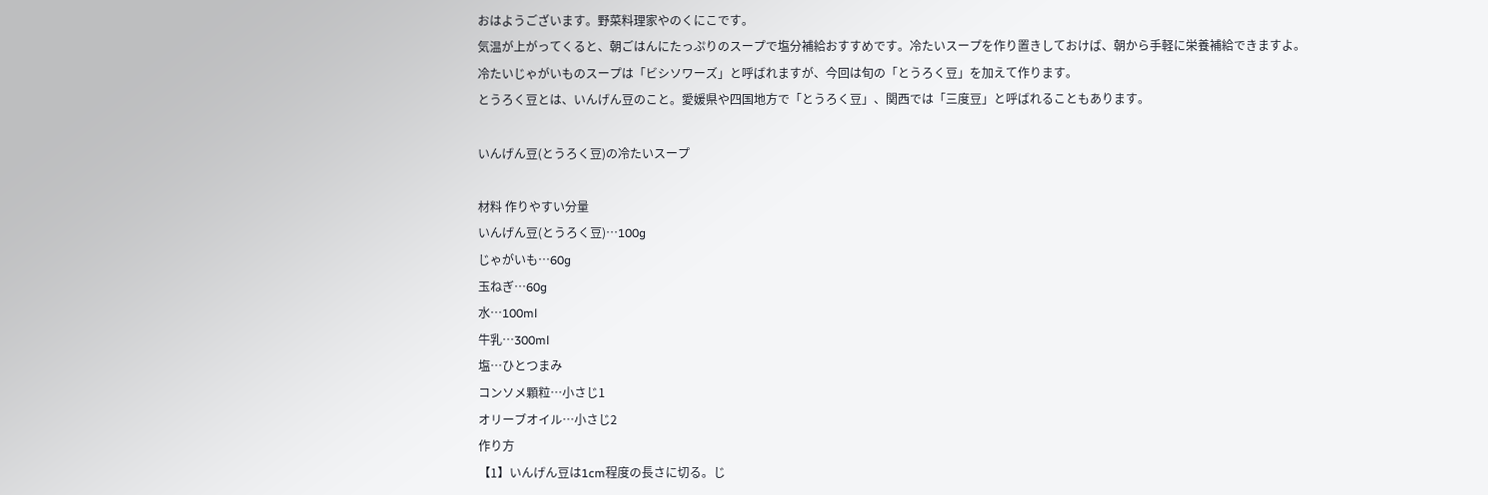おはようございます。野菜料理家やのくにこです。
気温が上がってくると、朝ごはんにたっぷりのスープで塩分補給おすすめです。冷たいスープを作り置きしておけば、朝から手軽に栄養補給できますよ。
冷たいじゃがいものスープは「ビシソワーズ」と呼ばれますが、今回は旬の「とうろく豆」を加えて作ります。
とうろく豆とは、いんげん豆のこと。愛媛県や四国地方で「とうろく豆」、関西では「三度豆」と呼ばれることもあります。

いんげん豆(とうろく豆)の冷たいスープ

材料 作りやすい分量
いんげん豆(とうろく豆)…100g
じゃがいも…60g
玉ねぎ…60g
水…100ml
牛乳…300ml
塩…ひとつまみ
コンソメ顆粒…小さじ1
オリーブオイル…小さじ2
作り方
【1】いんげん豆は1cm程度の長さに切る。じ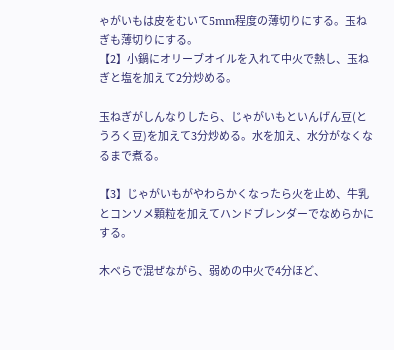ゃがいもは皮をむいて5mm程度の薄切りにする。玉ねぎも薄切りにする。
【2】小鍋にオリーブオイルを入れて中火で熱し、玉ねぎと塩を加えて2分炒める。

玉ねぎがしんなりしたら、じゃがいもといんげん豆(とうろく豆)を加えて3分炒める。水を加え、水分がなくなるまで煮る。

【3】じゃがいもがやわらかくなったら火を止め、牛乳とコンソメ顆粒を加えてハンドブレンダーでなめらかにする。

木べらで混ぜながら、弱めの中火で4分ほど、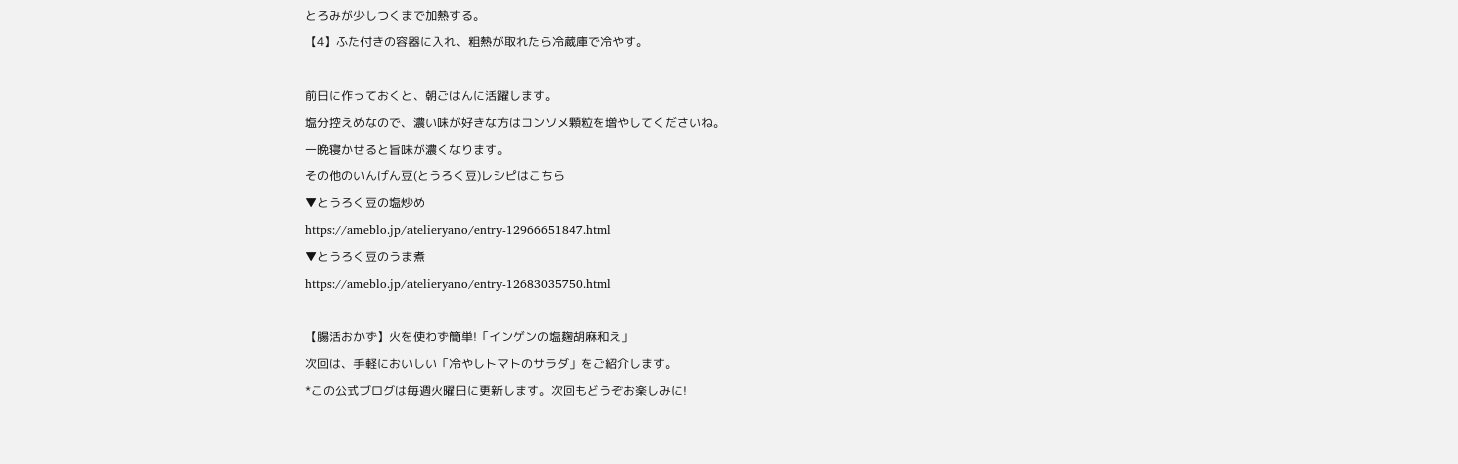とろみが少しつくまで加熱する。
【4】ふた付きの容器に入れ、粗熱が取れたら冷蔵庫で冷やす。

前日に作っておくと、朝ごはんに活躍します。
塩分控えめなので、濃い味が好きな方はコンソメ顆粒を増やしてくださいね。
一晩寝かせると旨味が濃くなります。
その他のいんげん豆(とうろく豆)レシピはこちら
▼とうろく豆の塩炒め
https://ameblo.jp/atelieryano/entry-12966651847.html
▼とうろく豆のうま煮
https://ameblo.jp/atelieryano/entry-12683035750.html

【腸活おかず】火を使わず簡単!「インゲンの塩麹胡麻和え」
次回は、手軽においしい「冷やしトマトのサラダ」をご紹介します。
*この公式ブログは毎週火曜日に更新します。次回もどうぞお楽しみに!